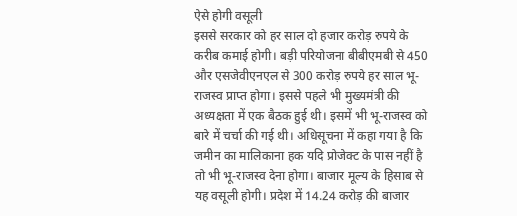ऐसे होगी वसूली
इससे सरकार को हर साल दो हजार करोड़ रुपये के करीब कमाई होगी। बड़ी परियोजना बीबीएमबी से 450 और एसजेवीएनएल से 300 करोड़ रुपये हर साल भू-राजस्व प्राप्त होगा। इससे पहले भी मुख्यमंत्री की अध्यक्षता में एक बैठक हुई थी। इसमें भी भू-राजस्व को बारे में चर्चा की गई थी। अधिसूचना में कहा गया है कि जमीन का मालिकाना हक यदि प्रोजेक्ट के पास नहीं है तो भी भू-राजस्व देना होगा। बाजार मूल्य के हिसाब से यह वसूली होगी। प्रदेश में 14.24 करोड़ की बाजार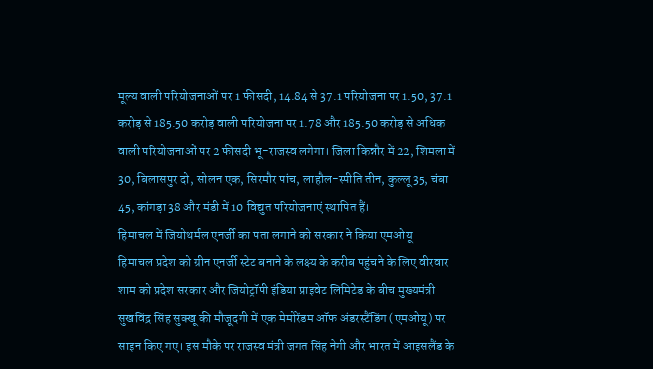मूल्य वाली परियोजनाओं पर 1 फीसदी, 14.84 से 37.1 परियोजना पर 1.50, 37.1 करोड़ से 185.50 करोड़ वाली परियोजना पर 1.78 और 185.50 करोड़ से अधिक वाली परियोजनाओं पर 2 फीसदी भू-राजस्व लगेगा। जिला किन्नौर में 22, शिमला में 30, बिलासपुर दो, सोलन एक, सिरमौर पांच, लाहौल-स्पीति तीन, कुल्लू35, चंबा 45, कांगड़ा 38 और मंडी में 10 विद्युत परियोजनाएं स्थापित हैं।
हिमाचल में जियोथर्मल एनर्जी का पता लगाने को सरकार ने किया एमओयू
हिमाचल प्रदेश को ग्रीन एनर्जी स्टेट बनाने के लक्ष्य के करीब पहुंचने के लिए वीरवार शाम को प्रदेश सरकार और जियोट्रॉपी इंडिया प्राइवेट लिमिटेड के बीच मुख्यमंत्री सुखविंद्र सिंह सुक्खू की मौजूदगी में एक मेमोरेंडम ऑफ अंडरस्टैंडिंग (एमओयू) पर साइन किए गए। इस मौके पर राजस्व मंत्री जगत सिंह नेगी और भारत में आइसलैंड के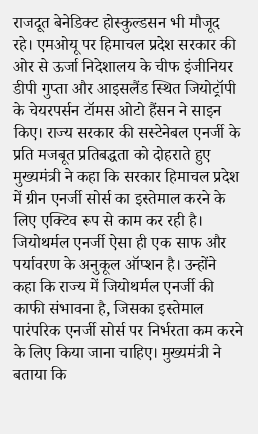राजदूत बेनेडिक्ट होस्कुल्डसन भी मौजूद रहे। एमओयू पर हिमाचल प्रदेश सरकार की ओर से ऊर्जा निदेशालय के चीफ इंजीनियर डीपी गुप्ता और आइसलैंड स्थित जियोट्रॉपी के चेयरपर्सन टॉमस ओटो हैंसन ने साइन किए। राज्य सरकार की सस्टेनेबल एनर्जी के प्रति मजबूत प्रतिबद्धता को दोहराते हुए मुख्यमंत्री ने कहा कि सरकार हिमाचल प्रदेश में ग्रीन एनर्जी सोर्स का इस्तेमाल करने के लिए एक्टिव रूप से काम कर रही है। जियोथर्मल एनर्जी ऐसा ही एक साफ और पर्यावरण के अनुकूल ऑप्शन है। उन्होंने कहा कि राज्य में जियोथर्मल एनर्जी की काफी संभावना है, जिसका इस्तेमाल पारंपरिक एनर्जी सोर्स पर निर्भरता कम करने के लिए किया जाना चाहिए। मुख्यमंत्री ने बताया कि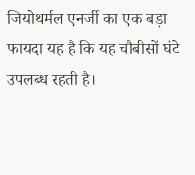जियोथर्मल एनर्जी का एक बड़ा फायदा यह है कि यह चौबीसों घंटे उपलब्ध रहती है।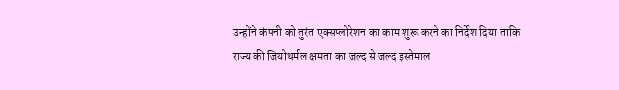उन्होंने कंपनी को तुरंत एक्सप्लोरेशन का काम शुरू करने का निर्देश दिया ताकि राज्य की जियोथर्मल क्षमता का जल्द से जल्द इस्तेमाल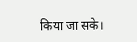किया जा सके।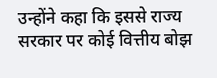उन्होंने कहा कि इससे राज्य सरकार पर कोई वित्तीय बोझ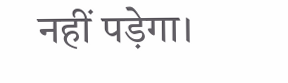नहीं पड़ेगा।